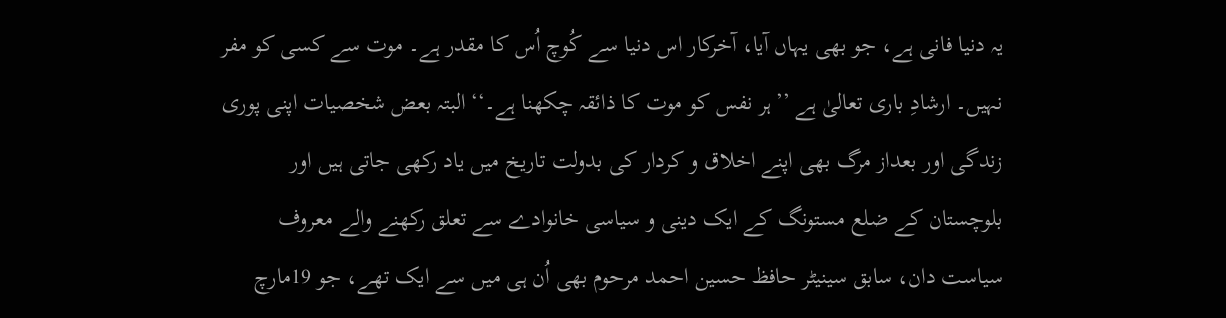یہ دنیا فانی ہے، جو بھی یہاں آیا، آخرکار اس دنیا سے کُوچ اُس کا مقدر ہے۔ موت سے کسی کو مفر نہیں۔ ارشادِ باری تعالیٰ ہے ’’ہر نفس کو موت کا ذائقہ چکھنا ہے۔‘‘ البتہ بعض شخصیات اپنی پوری زندگی اور بعداز مرگ بھی اپنے اخلاق و کردار کی بدولت تاریخ میں یاد رکھی جاتی ہیں اور بلوچستان کے ضلع مستونگ کے ایک دینی و سیاسی خانوادے سے تعلق رکھنے والے معروف سیاست دان، سابق سینیٹر حافظ حسین احمد مرحوم بھی اُن ہی میں سے ایک تھے، جو 19مارچ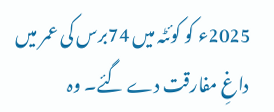2025ء کو کوئٹہ میں 74برس کی عمر میں داغِ مفارقت دے گئے۔ وہ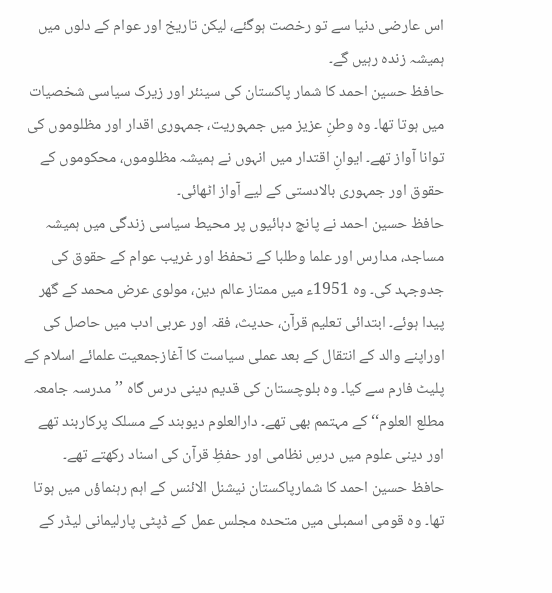اس عارضی دنیا سے تو رخصت ہوگئے، لیکن تاریخ اور عوام کے دلوں میں ہمیشہ زندہ رہیں گے۔
حافظ حسین احمد کا شمار پاکستان کی سینئر اور زیرک سیاسی شخصیات میں ہوتا تھا۔ وہ وطنِ عزیز میں جمہوریت، جمہوری اقدار اور مظلوموں کی توانا آواز تھے۔ ایوانِ اقتدار میں انہوں نے ہمیشہ مظلوموں، محکوموں کے حقوق اور جمہوری بالادستی کے لیے آواز اٹھائی۔
حافظ حسین احمد نے پانچ دہائیوں پر محیط سیاسی زندگی میں ہمیشہ مساجد، مدارس اور علما وطلبا کے تحفظ اور غریب عوام کے حقوق کی جدوجہد کی۔ وہ 1951ء میں ممتاز عالم دین، مولوی عرض محمد کے گھر پیدا ہوئے۔ ابتدائی تعلیم قرآن، حدیث، فقہ اور عربی ادب میں حاصل کی اوراپنے والد کے انتقال کے بعد عملی سیاست کا آغازجمعیت علمائے اسلام کے پلیٹ فارم سے کیا۔ وہ بلوچستان کی قدیم دینی درس گاہ ’’مدرسہ جامعہ مطلع العلوم‘‘ کے مہتمم بھی تھے۔ دارالعلوم دیوبند کے مسلک پرکاربند تھے اور دینی علوم میں درسِ نظامی اور حفظِ قرآن کی اسناد رکھتے تھے۔
حافظ حسین احمد کا شمارپاکستان نیشنل الائنس کے اہم رہنماؤں میں ہوتا تھا۔ وہ قومی اسمبلی میں متحدہ مجلس عمل کے ڈپٹی پارلیمانی لیڈر کے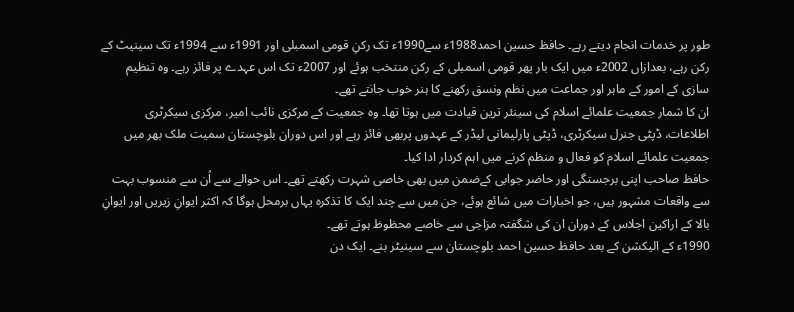طور پر خدمات انجام دیتے رہے۔ حافظ حسین احمد1988ء سے1990ء تک رکنِ قومی اسمبلی اور 1991ء سے 1994ء تک سینیٹ کے رکن رہے، بعدازاں 2002ء میں ایک بار پھر قومی اسمبلی کے رکن منتخب ہوئے اور 2007ء تک اس عہدے پر فائز رہے۔ وہ تنظیم سازی کے امور کے ماہر اور جماعت میں نظم ونسق رکھنے کا ہنر خوب جانتے تھے۔
ان کا شمار جمعیت علمائے اسلام کی سینئر ترین قیادت میں ہوتا تھا۔ وہ جمعیت کے مرکزی نائب امیر، مرکزی سیکرٹری اطلاعات، ڈپٹی جنرل سیکرٹری، ڈپٹی پارلیمانی لیڈر کے عہدوں پربھی فائز رہے اور اس دوران بلوچستان سمیت ملک بھر میں جمعیت علمائے اسلام کو فعال و منظم کرنے میں اہم کردار ادا کیا۔
حافظ صاحب اپنی برجستگی اور حاضر جوابی کےضمن میں بھی خاصی شہرت رکھتے تھے۔ اس حوالے سے اُن سے منسوب بہت سے واقعات مشہور ہیں، جو اخبارات میں شائع ہوئے، جن میں سے چند ایک کا تذکرہ یہاں برمحل ہوگا کہ اکثر ایوانِ زیریں اور ایوانِ بالا کے اراکین اجلاس کے دوران ان کی شگفتہ مزاجی سے خاصے محظوظ ہوتے تھے۔
1990ء کے الیکشن کے بعد حافظ حسین احمد بلوچستان سے سینیٹر بنے۔ ایک دن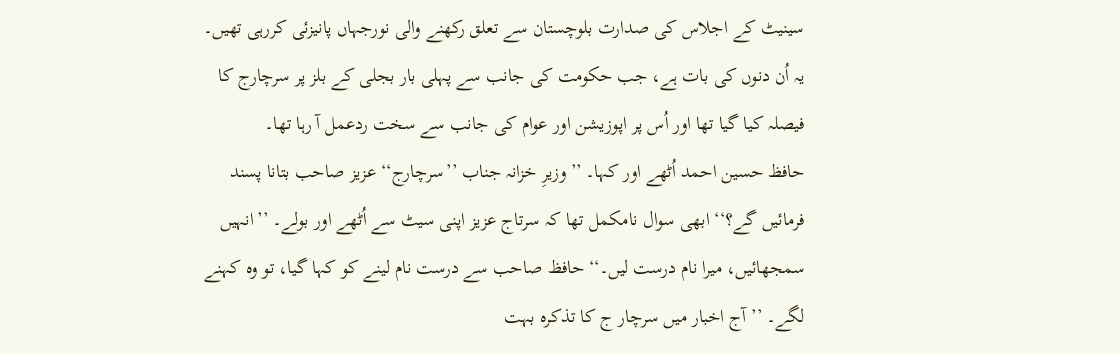سینیٹ کے اجلاس کی صدارت بلوچستان سے تعلق رکھنے والی نورجہاں پانیزئی کررہی تھیں۔ یہ اُن دنوں کی بات ہے، جب حکومت کی جانب سے پہلی بار بجلی کے بلز پر سرچارج کا فیصلہ کیا گیا تھا اور اُس پر اپوزیشن اور عوام کی جانب سے سخت ردعمل آ رہا تھا۔
حافظ حسین احمد اُٹھے اور کہا۔ ’’وزیرِ خزانہ جناب ’’سرچارج‘‘ عزیز صاحب بتانا پسند فرمائیں گے؟‘‘ ابھی سوال نامکمل تھا کہ سرتاج عزیز اپنی سیٹ سے اُٹھے اور بولے۔ ’’انہیں سمجھائیں، میرا نام درست لیں۔‘‘ حافظ صاحب سے درست نام لینے کو کہا گیا، تو وہ کہنے لگے۔ ’’آج اخبار میں سرچار ج کا تذکرہ بہت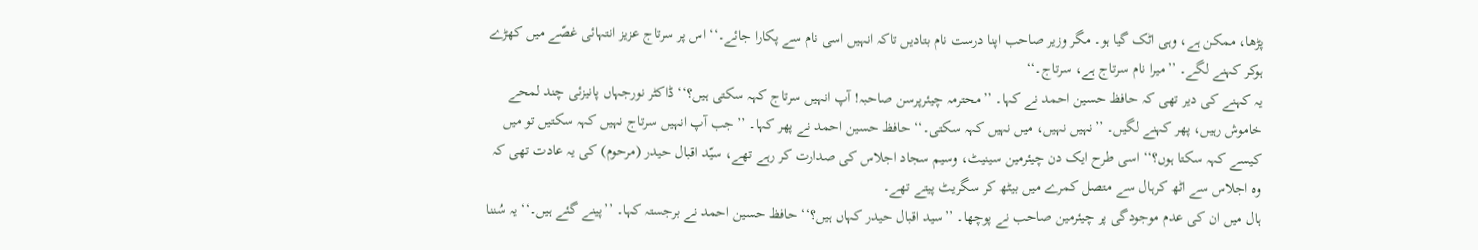پڑھا، ممکن ہے، وہی اٹک گیا ہو۔ مگر وزیر صاحب اپنا درست نام بتادیں تاکہ انہیں اسی نام سے پکارا جائے۔‘‘ اس پر سرتاج عزیز انتہائی غصّے میں کھڑے ہوکر کہنے لگے۔ ’’میرا نام سرتاج ہے، سرتاج۔‘‘
یہ کہنے کی دیر تھی کہ حافظ حسین احمد نے کہا۔ ’’محترمہ چیئرپرسن صاحبہ! آپ انہیں سرتاج کہہ سکتی ہیں؟‘‘ ڈاکٹر نورجہاں پانیزئی چند لمحے خاموش رہیں، پھر کہنے لگیں۔ ’’نہیں نہیں، میں نہیں کہہ سکتی۔‘‘ حافظ حسین احمد نے پھر کہا۔ ’’جب آپ انہیں سرتاج نہیں کہہ سکتیں تو میں کیسے کہہ سکتا ہوں؟‘‘ اسی طرح ایک دن چیئرمین سینیٹ، وسیم سجاد اجلاس کی صدارت کر رہے تھے، سیّد اقبال حیدر (مرحوم) کی یہ عادت تھی کہ وہ اجلاس سے اٹھ کرہال سے متصل کمرے میں بیٹھ کر سگریٹ پیتے تھے۔
ہال میں ان کی عدم موجودگی پر چیئرمین صاحب نے پوچھا۔ ’’سید اقبال حیدر کہاں ہیں؟‘‘ حافظ حسین احمد نے برجستہ کہا۔ ’’پینے گئے ہیں۔‘‘ یہ سُننا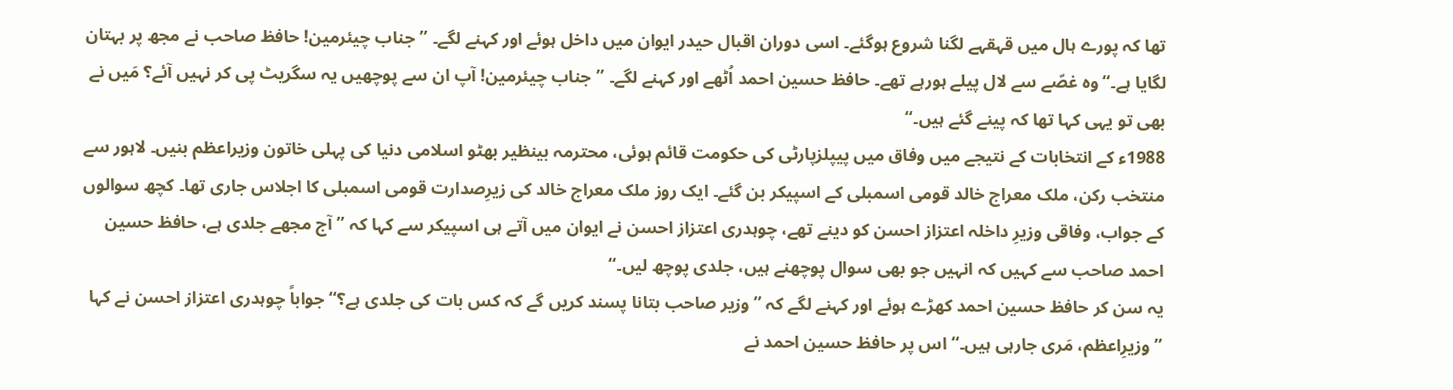تھا کہ پورے ہال میں قہقہے لگنا شروع ہوگئے۔ اسی دوران اقبال حیدر ایوان میں داخل ہوئے اور کہنے لگے۔ ’’جناب چیئرمین! حافظ صاحب نے مجھ پر بہتان لگایا ہے۔‘‘ وہ غصّے سے لال پیلے ہورہے تھے۔ حافظ حسین احمد اُٹھے اور کہنے لگے۔ ’’جناب چیئرمین! آپ ان سے پوچھیں یہ سگریٹ پی کر نہیں آئے؟ مَیں نے بھی تو یہی کہا تھا کہ پینے گئے ہیں۔‘‘
1988ء کے انتخابات کے نتیجے میں وفاق میں پیپلزپارٹی کی حکومت قائم ہوئی، محترمہ بینظیر بھٹو اسلامی دنیا کی پہلی خاتون وزیراعظم بنیں۔ لاہور سے منتخب رکن، ملک معراج خالد قومی اسمبلی کے اسپیکر بن گئے۔ ایک روز ملک معراج خالد کی زیرِصدارت قومی اسمبلی کا اجلاس جاری تھا۔ کچھ سوالوں کے جواب، وفاقی وزیرِ داخلہ اعتزاز احسن کو دینے تھے، چوہدری اعتزاز احسن نے ایوان میں آتے ہی اسپیکر سے کہا کہ ’’آج مجھے جلدی ہے، حافظ حسین احمد صاحب سے کہیں کہ انہیں جو بھی سوال پوچھنے ہیں، جلدی پوچھ لیں۔‘‘
یہ سن کر حافظ حسین احمد کھڑے ہوئے اور کہنے لگے کہ ’’وزیر صاحب بتانا پسند کریں گے کہ کس بات کی جلدی ہے؟‘‘ جواباً چوہدری اعتزاز احسن نے کہا ’’وزیرِاعظم، مَری جارہی ہیں۔‘‘ اس پر حافظ حسین احمد نے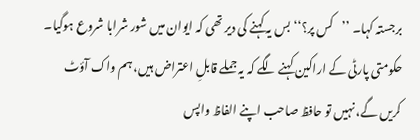برجستہ کہا۔ ’’کس پر؟‘‘ بس یہ کہنے کی دیر تھی کہ ایوان میں شور شرابا شروع ہوگیا۔ حکومتی پارٹی کے اراکین کہنے لگے کہ یہ جملے قابلِ اعتراض ہیں، ہم واک آؤٹ کریں گے، نہیں تو حافظ صاحب اپنے الفاظ واپس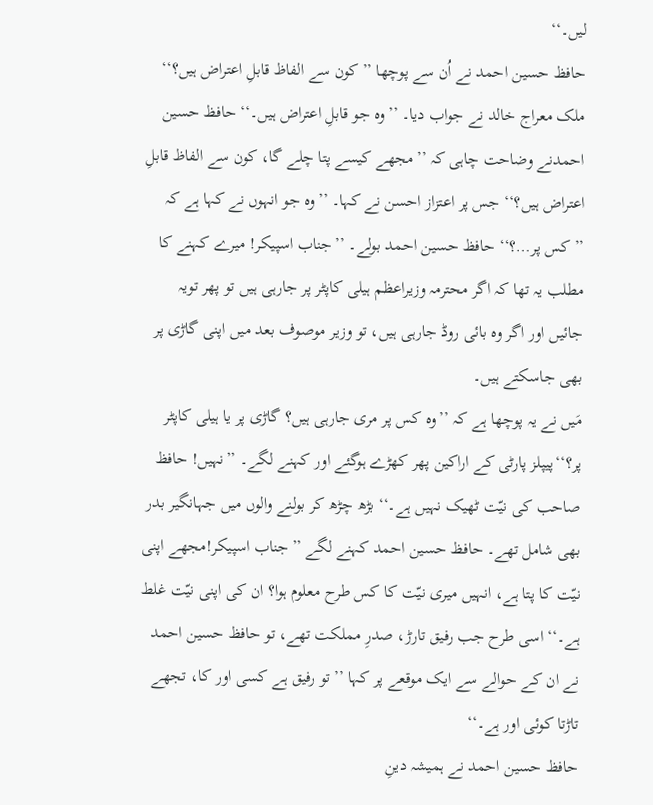لیں۔‘‘
حافظ حسین احمد نے اُن سے پوچھا ’’کون سے الفاظ قابلِ اعتراض ہیں؟‘‘ ملک معراج خالد نے جواب دیا۔ ’’وہ جو قابلِ اعتراض ہیں۔‘‘ حافظ حسین احمدنے وضاحت چاہی کہ ’’مجھے کیسے پتا چلے گا، کون سے الفاظ قابلِ اعتراض ہیں؟‘‘ جس پر اعتزاز احسن نے کہا۔ ’’وہ جو انہوں نے کہا ہے کہ ’’کس پر…؟‘‘ حافظ حسین احمد بولے۔ ’’جناب اسپیکر! میرے کہنے کا مطلب یہ تھا کہ اگر محترمہ وزیراعظم ہیلی کاپٹر پر جارہی ہیں تو پھر تویہ جائیں اور اگر وہ بائی روڈ جارہی ہیں، تو وزیر موصوف بعد میں اپنی گاڑی پر بھی جاسکتے ہیں۔
مَیں نے یہ پوچھا ہے کہ ’’وہ کس پر مری جارہی ہیں؟ گاڑی پر یا ہیلی کاپٹر پر؟‘‘پیپلز پارٹی کے اراکین پھر کھڑے ہوگئے اور کہنے لگے۔ ’’نہیں! حافظ صاحب کی نیّت ٹھیک نہیں ہے۔‘‘ بڑھ چڑھ کر بولنے والوں میں جہانگیر بدر بھی شامل تھے۔ حافظ حسین احمد کہنے لگے ’’جناب اسپیکر!مجھے اپنی نیّت کا پتا ہے، انہیں میری نیّت کا کس طرح معلوم ہوا؟ ان کی اپنی نیّت غلط ہے۔‘‘ اسی طرح جب رفیق تارڑ، صدرِ مملکت تھے، تو حافظ حسین احمد نے ان کے حوالے سے ایک موقعے پر کہا ’’تو رفیق ہے کسی اور کا، تجھے تاڑتا کوئی اور ہے۔‘‘
حافظ حسین احمد نے ہمیشہ دینِ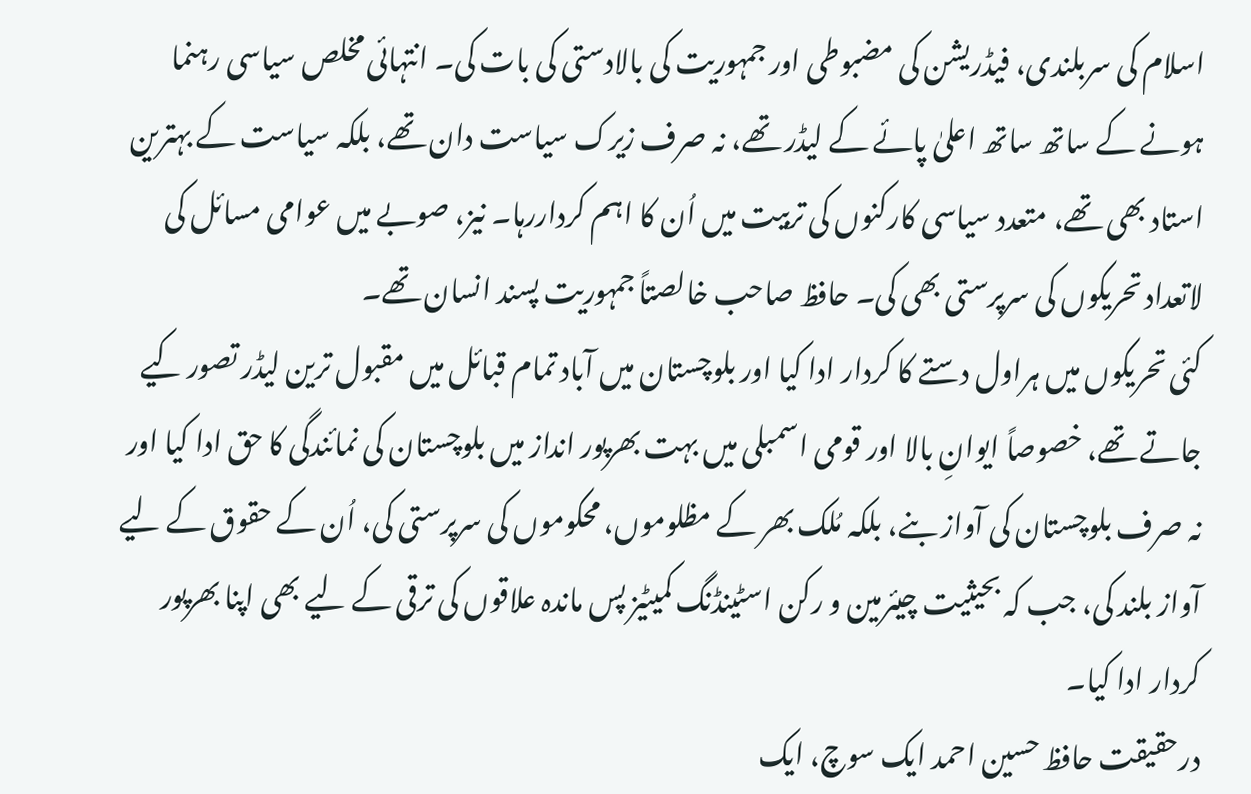اسلام کی سربلندی، فیڈریشن کی مضبوطی اور جمہوریت کی بالادستی کی بات کی۔ انتہائی مخلص سیاسی رہنما ہونے کے ساتھ ساتھ اعلیٰ پائے کے لیڈر تھے، نہ صرف زیرک سیاست دان تھے، بلکہ سیاست کے بہترین استاد بھی تھے، متعدد سیاسی کارکنوں کی تربیت میں اُن کا اہم کرداررہا۔ نیز، صوبے میں عوامی مسائل کی لاتعداد تحریکوں کی سرپرستی بھی کی۔ حافظ صاحب خالصتاً جمہوریت پسند انسان تھے۔
کئی تحریکوں میں ہراول دستے کا کردار ادا کیا اور بلوچستان میں آباد تمام قبائل میں مقبول ترین لیڈر تصور کیے جاتے تھے، خصوصاً ایوانِ بالا اور قومی اسمبلی میں بہت بھرپور انداز میں بلوچستان کی نمائندگی کا حق ادا کیا اور نہ صرف بلوچستان کی آواز بنے، بلکہ مُلک بھر کے مظلوموں، محکوموں کی سرپرستی کی، اُن کے حقوق کے لیے آواز بلند کی، جب کہ بحیثیت چیئرمین و رکن اسٹینڈنگ کمیٹیز پس ماندہ علاقوں کی ترقی کے لیے بھی اپنا بھرپور کردار ادا کیا۔
درحقیقت حافظ حسین احمد ایک سوچ، ایک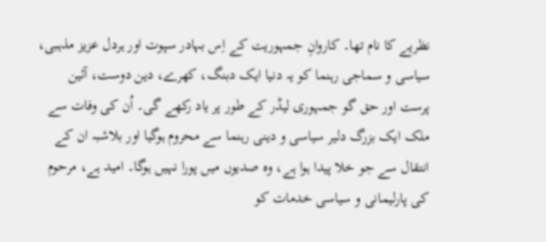نظریے کا نام تھا۔ کاروانِ جمہوریت کے اِس بہادر سپوت اور ہردل عزیز مذہبی، سیاسی و سماجی رہنما کو یہ دنیا ایک دبنگ، کھرے، دین دوست، آئین پرست اور حق گو جمہوری لیڈر کے طور پر یاد رکھے گی۔ اُن کی وفات سے ملک ایک بزرگ دلیر سیاسی و دینی رہنما سے محروم ہوگیا اور بلاشبہ ان کے انتقال سے جو خلا پیدا ہوا ہے، وہ صدیوں میں پورا نہیں ہوگا۔ امید ہے، مرحوم کی پارلیمانی و سیاسی خدمات کو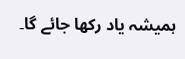ہمیشہ یاد رکھا جائے گا۔